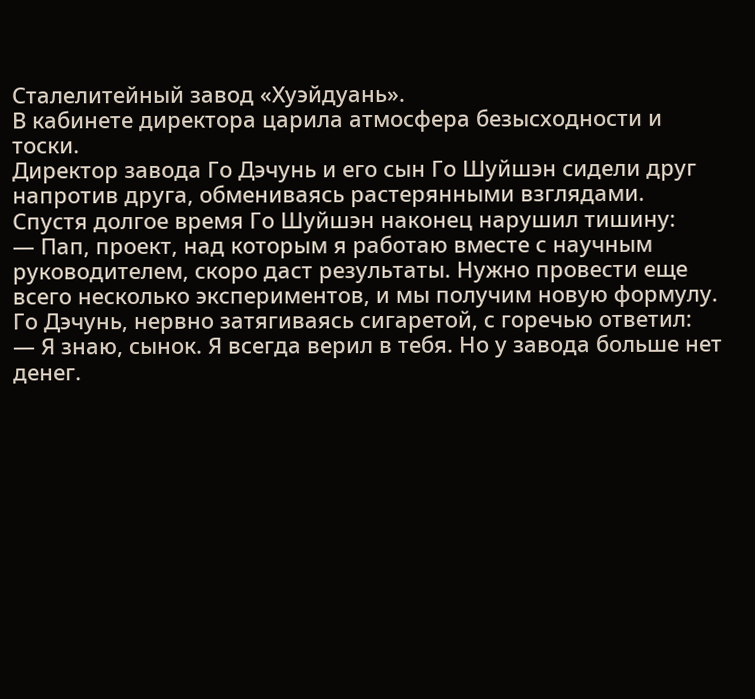Сталелитейный завод «Хуэйдуань».
В кабинете директора царила атмосфера безысходности и тоски.
Директор завода Го Дэчунь и его сын Го Шуйшэн сидели друг напротив друга, обмениваясь растерянными взглядами.
Спустя долгое время Го Шуйшэн наконец нарушил тишину:
— Пап, проект, над которым я работаю вместе с научным руководителем, скоро даст результаты. Нужно провести еще всего несколько экспериментов, и мы получим новую формулу.
Го Дэчунь, нервно затягиваясь сигаретой, с горечью ответил:
— Я знаю, сынок. Я всегда верил в тебя. Но у завода больше нет денег.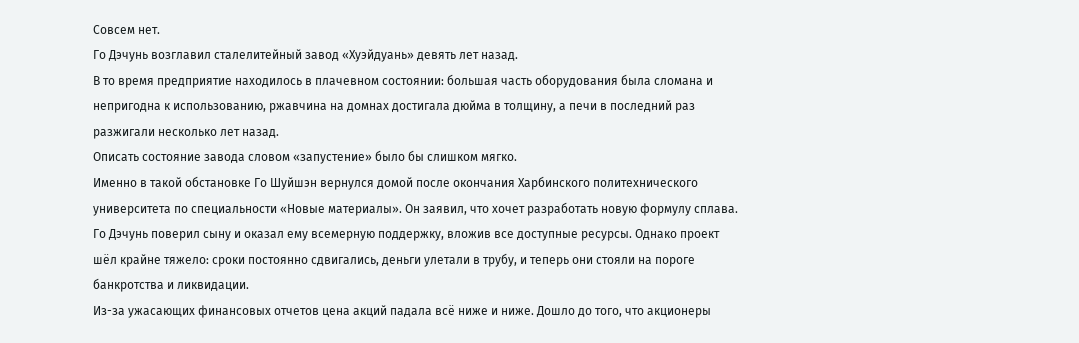Совсем нет.
Го Дэчунь возглавил сталелитейный завод «Хуэйдуань» девять лет назад.
В то время предприятие находилось в плачевном состоянии: большая часть оборудования была сломана и непригодна к использованию, ржавчина на домнах достигала дюйма в толщину, а печи в последний раз разжигали несколько лет назад.
Описать состояние завода словом «запустение» было бы слишком мягко.
Именно в такой обстановке Го Шуйшэн вернулся домой после окончания Харбинского политехнического университета по специальности «Новые материалы». Он заявил, что хочет разработать новую формулу сплава. Го Дэчунь поверил сыну и оказал ему всемерную поддержку, вложив все доступные ресурсы. Однако проект шёл крайне тяжело: сроки постоянно сдвигались, деньги улетали в трубу, и теперь они стояли на пороге банкротства и ликвидации.
Из-за ужасающих финансовых отчетов цена акций падала всё ниже и ниже. Дошло до того, что акционеры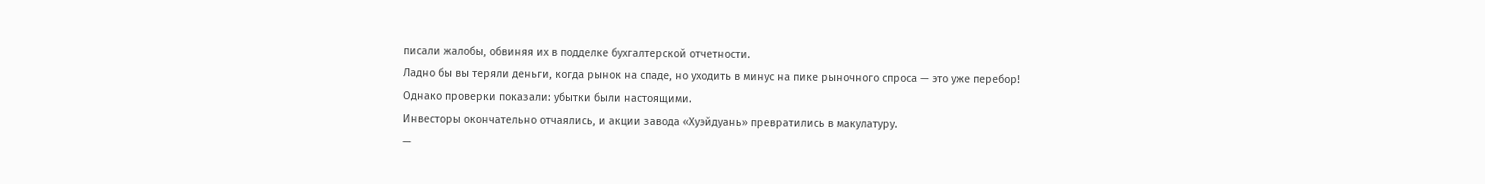писали жалобы, обвиняя их в подделке бухгалтерской отчетности.
Ладно бы вы теряли деньги, когда рынок на спаде, но уходить в минус на пике рыночного спроса — это уже перебор!
Однако проверки показали: убытки были настоящими.
Инвесторы окончательно отчаялись, и акции завода «Хуэйдуань» превратились в макулатуру.
—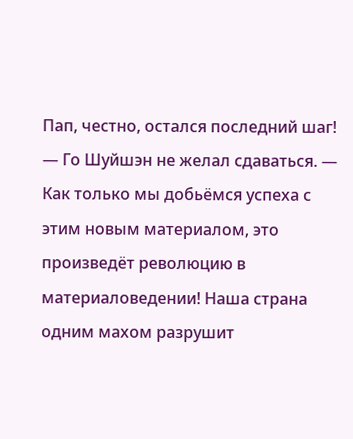Пап, честно, остался последний шаг! — Го Шуйшэн не желал сдаваться. — Как только мы добьёмся успеха с этим новым материалом, это произведёт революцию в материаловедении! Наша страна одним махом разрушит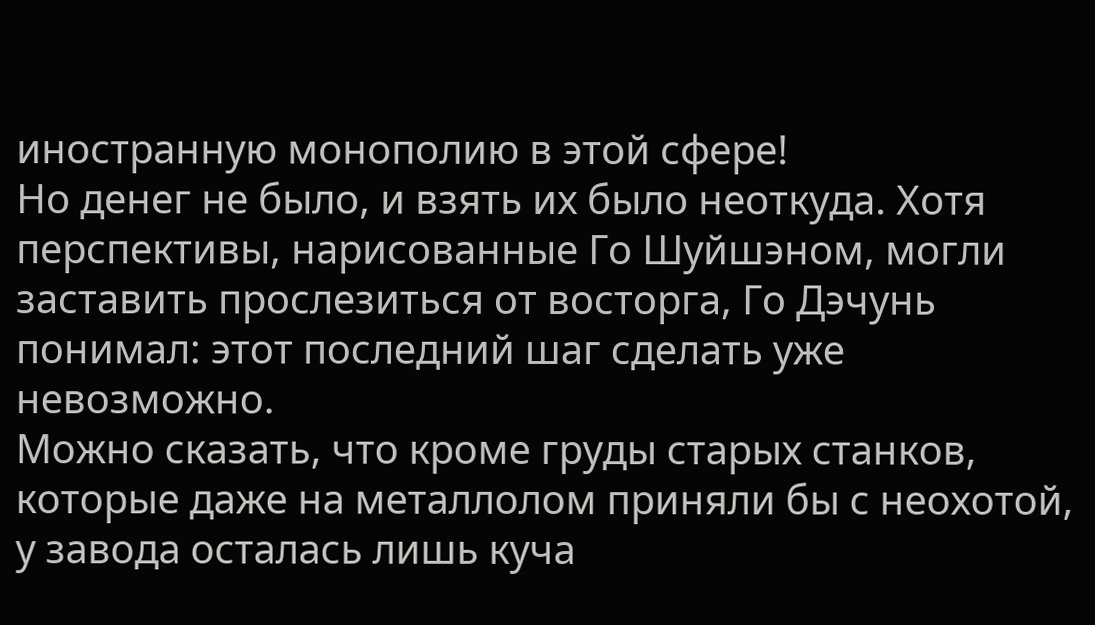иностранную монополию в этой сфере!
Но денег не было, и взять их было неоткуда. Хотя перспективы, нарисованные Го Шуйшэном, могли заставить прослезиться от восторга, Го Дэчунь понимал: этот последний шаг сделать уже невозможно.
Можно сказать, что кроме груды старых станков, которые даже на металлолом приняли бы с неохотой, у завода осталась лишь куча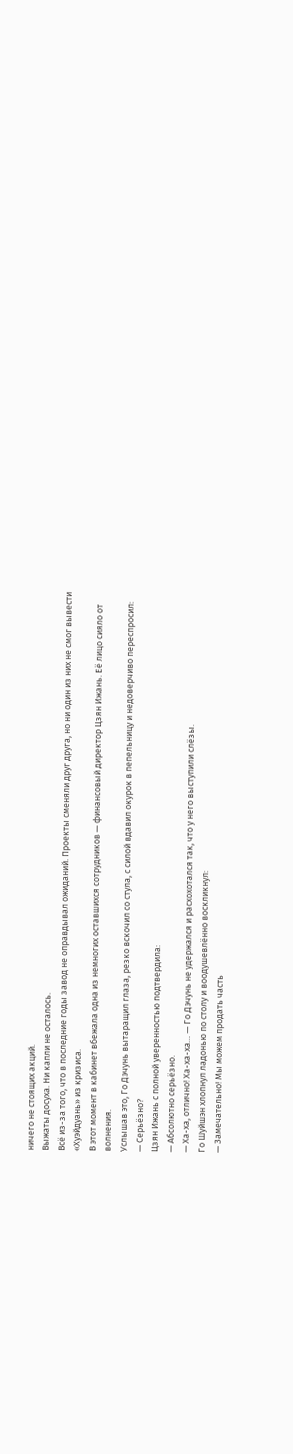ничего не стоящих акций.
Выжаты досуха. Ни капли не осталось.
Всё из-за того, что в последние годы завод не оправдывал ожиданий. Проекты сменяли друг друга, но ни один из них не смог вывести «Хуэйдуань» из кризиса.
В этот момент в кабинет вбежала одна из немногих оставшихся сотрудников — финансовый директор Цзян Ижань. Её лицо сияло от волнения.
Услышав это, Го Дэчунь вытаращил глаза, резко вскочил со стула, с силой вдавил окурок в пепельницу и недоверчиво переспросил:
— Серьёзно?
Цзян Ижань с полной уверенностью подтвердила:
— Абсолютно серьёзно.
— Ха-ха, отлично! Ха-ха-ха… — Го Дэчунь не удержался и расхохотался так, что у него выступили слёзы.
Го Шуйшэн хлопнул ладонью по столу и воодушевлённо воскликнул:
— Замечательно! Мы можем продать часть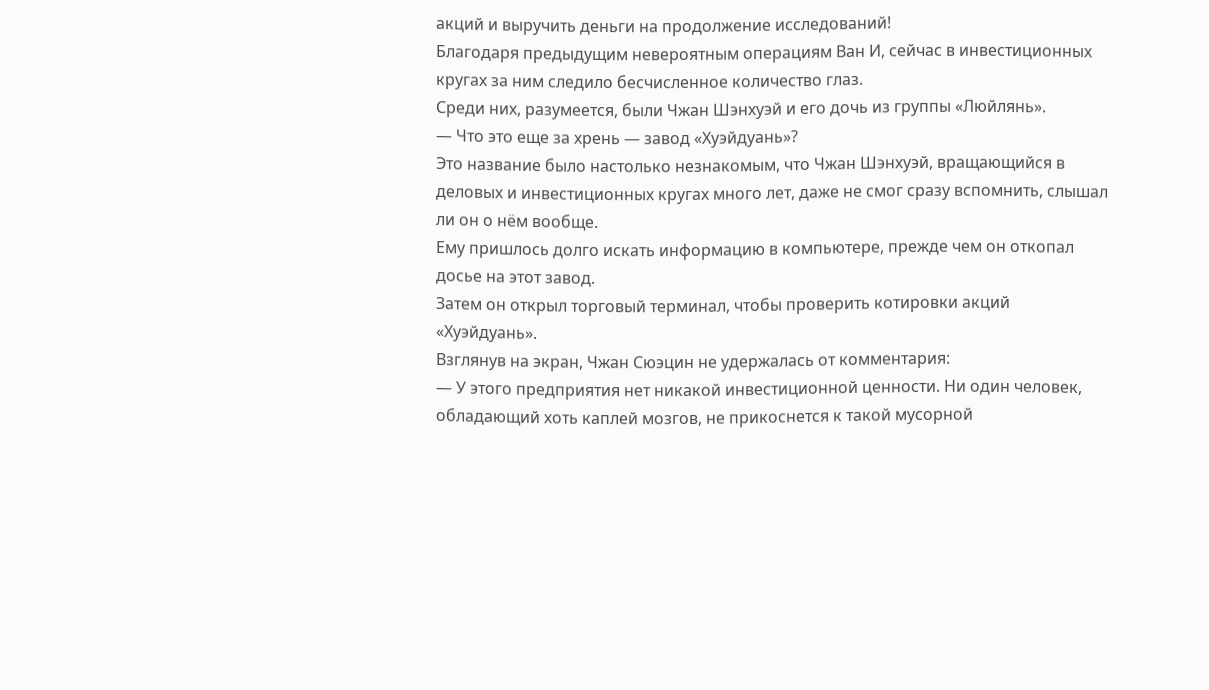акций и выручить деньги на продолжение исследований!
Благодаря предыдущим невероятным операциям Ван И, сейчас в инвестиционных кругах за ним следило бесчисленное количество глаз.
Среди них, разумеется, были Чжан Шэнхуэй и его дочь из группы «Люйлянь».
— Что это еще за хрень — завод «Хуэйдуань»?
Это название было настолько незнакомым, что Чжан Шэнхуэй, вращающийся в деловых и инвестиционных кругах много лет, даже не смог сразу вспомнить, слышал ли он о нём вообще.
Ему пришлось долго искать информацию в компьютере, прежде чем он откопал досье на этот завод.
Затем он открыл торговый терминал, чтобы проверить котировки акций «Хуэйдуань».
Взглянув на экран, Чжан Сюэцин не удержалась от комментария:
— У этого предприятия нет никакой инвестиционной ценности. Ни один человек, обладающий хоть каплей мозгов, не прикоснется к такой мусорной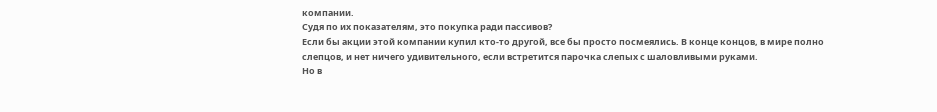компании.
Судя по их показателям, это покупка ради пассивов?
Если бы акции этой компании купил кто-то другой, все бы просто посмеялись. В конце концов, в мире полно слепцов, и нет ничего удивительного, если встретится парочка слепых с шаловливыми руками.
Но в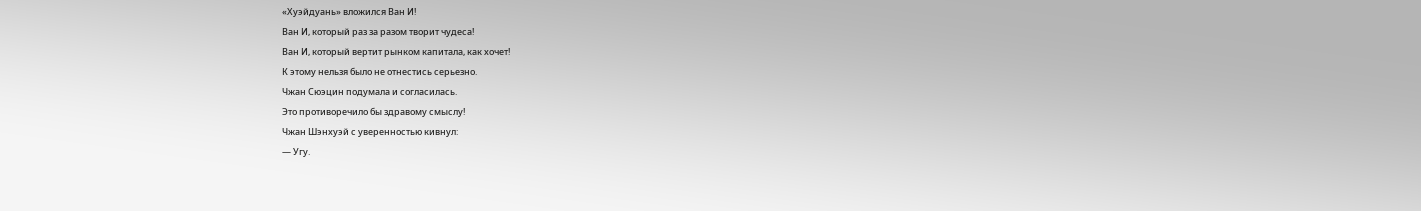«Хуэйдуань» вложился Ван И!
Ван И, который раз за разом творит чудеса!
Ван И, который вертит рынком капитала, как хочет!
К этому нельзя было не отнестись серьезно.
Чжан Сюэцин подумала и согласилась.
Это противоречило бы здравому смыслу!
Чжан Шэнхуэй с уверенностью кивнул:
— Угу.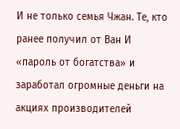И не только семья Чжан. Те, кто ранее получил от Ван И «пароль от богатства» и заработал огромные деньги на акциях производителей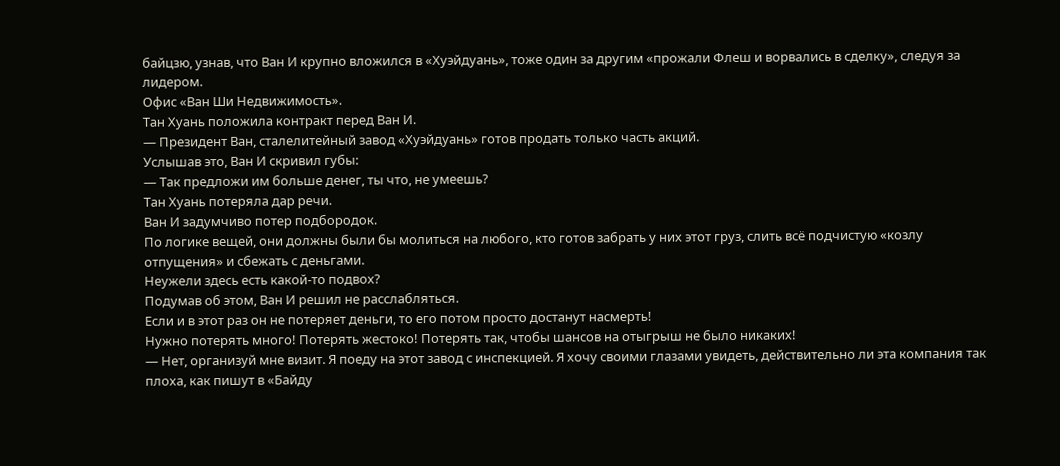байцзю, узнав, что Ван И крупно вложился в «Хуэйдуань», тоже один за другим «прожали Флеш и ворвались в сделку», следуя за лидером.
Офис «Ван Ши Недвижимость».
Тан Хуань положила контракт перед Ван И.
— Президент Ван, сталелитейный завод «Хуэйдуань» готов продать только часть акций.
Услышав это, Ван И скривил губы:
— Так предложи им больше денег, ты что, не умеешь?
Тан Хуань потеряла дар речи.
Ван И задумчиво потер подбородок.
По логике вещей, они должны были бы молиться на любого, кто готов забрать у них этот груз, слить всё подчистую «козлу отпущения» и сбежать с деньгами.
Неужели здесь есть какой-то подвох?
Подумав об этом, Ван И решил не расслабляться.
Если и в этот раз он не потеряет деньги, то его потом просто достанут насмерть!
Нужно потерять много! Потерять жестоко! Потерять так, чтобы шансов на отыгрыш не было никаких!
— Нет, организуй мне визит. Я поеду на этот завод с инспекцией. Я хочу своими глазами увидеть, действительно ли эта компания так плоха, как пишут в «Байду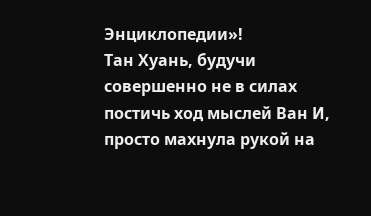Энциклопедии»!
Тан Хуань, будучи совершенно не в силах постичь ход мыслей Ван И, просто махнула рукой на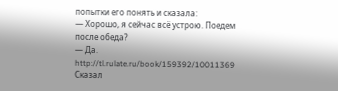попытки его понять и сказала:
— Хорошо, я сейчас всё устрою. Поедем после обеда?
— Да.
http://tl.rulate.ru/book/159392/10011369
Сказал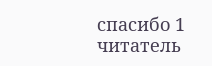спасибо 1 читатель